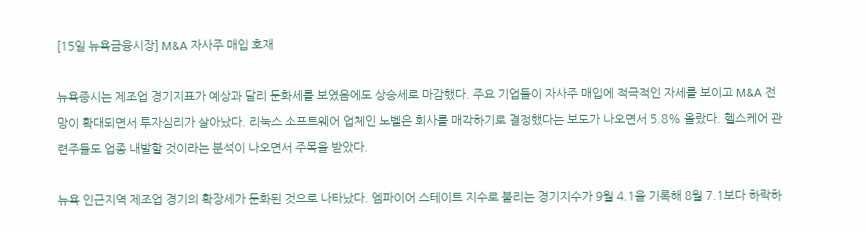[15일 뉴욕금융시장] M&A 자사주 매입 호재

뉴욕증시는 제조업 경기지표가 예상과 달리 둔화세를 보였음에도 상승세로 마감했다. 주요 기업들이 자사주 매입에 적극적인 자세를 보이고 M&A 전망이 확대되면서 투자심리가 살아났다. 리눅스 소프트웨어 업체인 노벨은 회사를 매각하기로 결정했다는 보도가 나오면서 5.8% 올랐다. 헬스케어 관련주들도 업종 내발할 것이라는 분석이 나오면서 주목을 받았다.

뉴욕 인근지역 제조업 경기의 확장세가 둔화된 것으로 나타났다. 엠파이어 스테이트 지수로 불리는 경기지수가 9월 4.1을 기록해 8월 7.1보다 하락하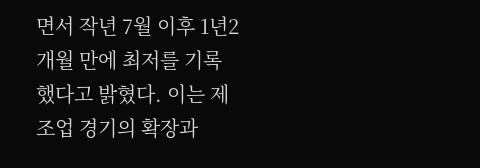면서 작년 7월 이후 1년2개월 만에 최저를 기록했다고 밝혔다. 이는 제조업 경기의 확장과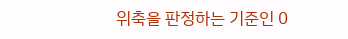위축을 판정하는 기준인 0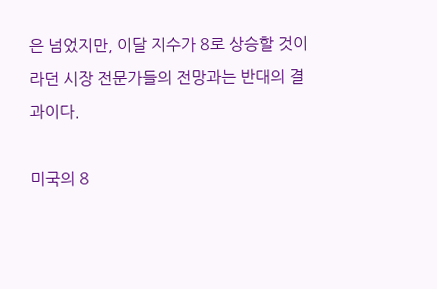은 넘었지만, 이달 지수가 8로 상승할 것이라던 시장 전문가들의 전망과는 반대의 결과이다.

미국의 8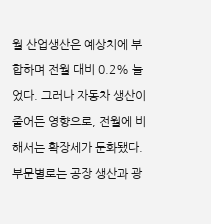월 산업생산은 예상치에 부합하며 전월 대비 0.2% 늘었다. 그러나 자동차 생산이 줄어든 영향으로, 전월에 비해서는 확장세가 둔화됐다. 부문별로는 공장 생산과 광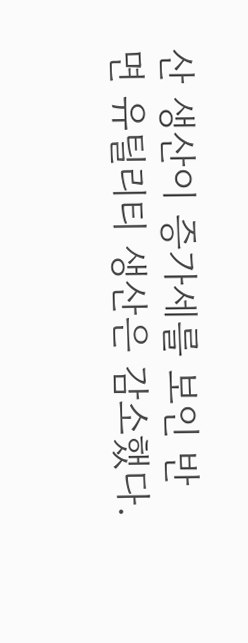산 생산이 증가세를 보인 반면 유틸리티 생산은 감소했다.